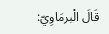قَالَ الْبرمَاوِيّ: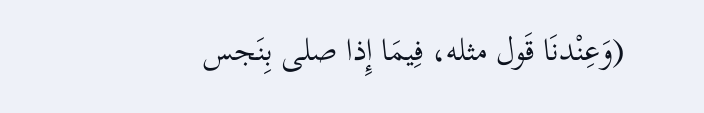(وَعِنْدنَا قَول مثله، فِيمَا إِذا صلى بِنَجس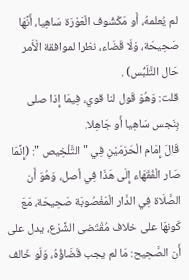لم يُعلمهُ، أَو مَكْشُوف الْعَوْرَة سَاهِيا، أَنَّهَا صَحِيحَة، وَلَا قَضَاء، نظرا لموافقة الْأَمر حَال التَّلَبُّس) .
قلت: وَهُوَ قَول لنا قوي، فِيمَا إِذا صلى بِنَجس سَاهِيا أَو جَاهِلا.
قَالَ إِمَام الْحَرَمَيْنِ فِي " التَّلْخِيص ": (إِنَّمَا صَار الْفُقَهَاء إِلَى هَذَا فِي أصل، وَهُوَ أَن الصَّلَاة فِي الدَّار الْمَغْصُوبَة صَحِيحَة، مَعَ كَونهَا على خلاف مُقْتَضى الشَّرْع، يدل على أَن الصَّحِيح: مَا لم يجب قَضَاؤُهُ، وَلَو خَالف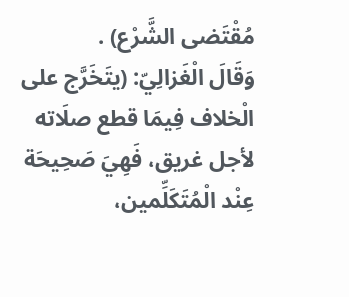مُقْتَضى الشَّرْع) .
وَقَالَ الْغَزالِيّ: (يتَخَرَّج على الْخلاف فِيمَا قطع صلَاته لأجل غريق، فَهِيَ صَحِيحَة عِنْد الْمُتَكَلِّمين،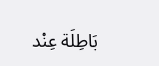بَاطِلَة عِنْد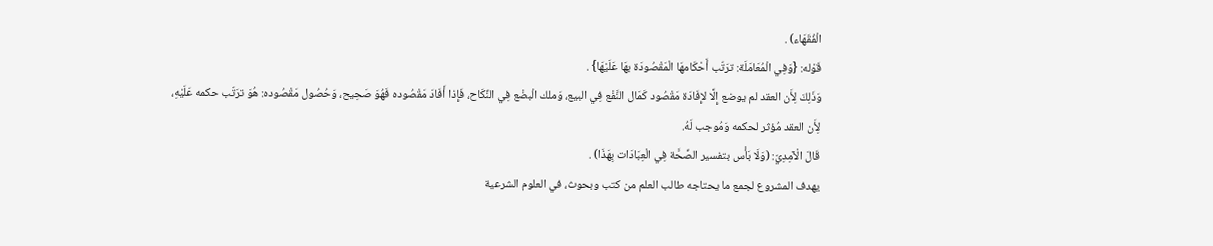الْفُقَهَاء) .
قَوْله: {وَفِي الْمُعَامَلَة: ترَتّب أَحْكَامهَا الْمَقْصُودَة بهَا عَلَيْهَا} .
وَذَلِكَ لِأَن العقد لم يوضع إِلَّا لإِفَادَة مَقْصُود كَمَال النَّفْع فِي البيع، وَملك الْبضْع فِي النِّكَاح، فَإِذا أَفَادَ مَقْصُوده فَهُوَ صَحِيح، وَحُصُول مَقْصُوده: هُوَ ترَتّب حكمه عَلَيْهِ، لِأَن العقد مُؤثر لحكمه وَمُوجب لَهُ.
قَالَ الْآمِدِيّ: (وَلَا بَأْس بتفسير الصِّحَّة فِي الْعِبَادَات بِهَذَا) .
يهدف المشروع لجمع ما يحتاجه طالب العلم من كتب وبحوث، في العلوم الشرعية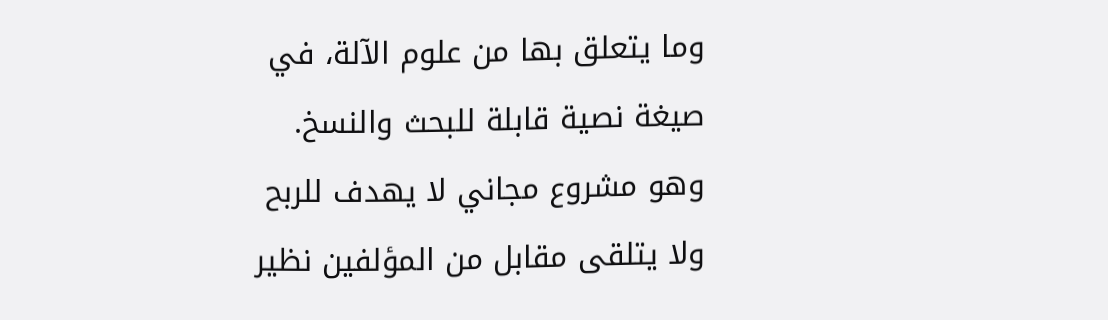وما يتعلق بها من علوم الآلة، في صيغة نصية قابلة للبحث والنسخ.
وهو مشروع مجاني لا يهدف للربح ولا يتلقى مقابل من المؤلفين نظير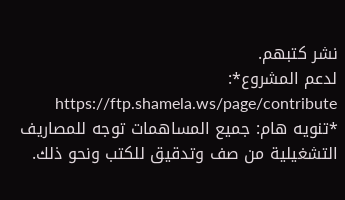نشر كتبهم.
لدعم المشروع*: https://ftp.shamela.ws/page/contribute
*تنويه هام: جميع المساهمات توجه للمصاريف التشغيلية من صف وتدقيق للكتب ونحو ذلك.